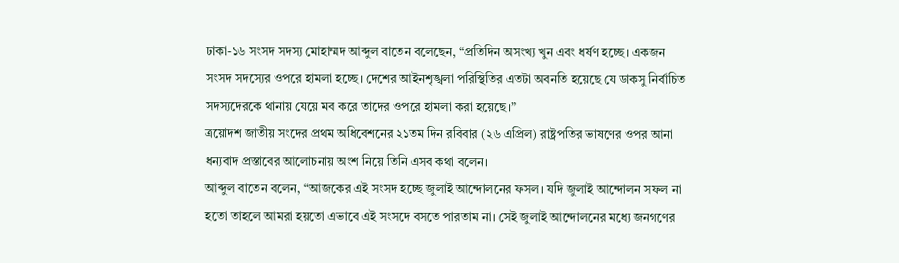ঢাকা-১৬ সংসদ সদস্য মোহাম্মদ আব্দুল বাতেন বলেছেন, “প্রতিদিন অসংখ্য খুন এবং ধর্ষণ হচ্ছে। একজন সংসদ সদস্যের ওপরে হামলা হচ্ছে। দেশের আইনশৃঙ্খলা পরিস্থিতির এতটা অবনতি হয়েছে যে ডাকসু নির্বাচিত সদস্যদেরকে থানায় যেয়ে মব করে তাদের ওপরে হামলা করা হয়েছে।”
ত্রয়োদশ জাতীয় সংদের প্রথম অধিবেশনের ২১তম দিন রবিবার (২৬ এপ্রিল) রাষ্ট্রপতির ভাষণের ওপর আনা ধন্যবাদ প্রস্তাবের আলোচনায় অংশ নিয়ে তিনি এসব কথা বলেন।
আব্দুল বাতেন বলেন, “আজকের এই সংসদ হচ্ছে জুলাই আন্দোলনের ফসল। যদি জুলাই আন্দোলন সফল না হতো তাহলে আমরা হয়তো এভাবে এই সংসদে বসতে পারতাম না। সেই জুলাই আন্দোলনের মধ্যে জনগণের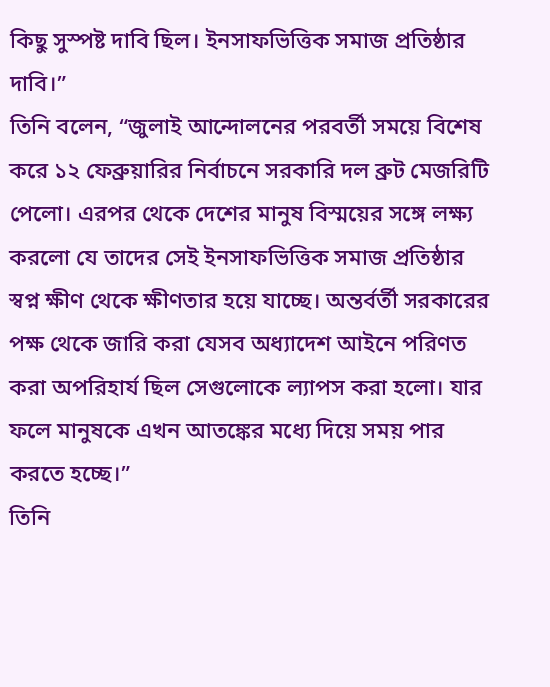কিছু সুস্পষ্ট দাবি ছিল। ইনসাফভিত্তিক সমাজ প্রতিষ্ঠার দাবি।”
তিনি বলেন, “জুলাই আন্দোলনের পরবর্তী সময়ে বিশেষ করে ১২ ফেব্রুয়ারির নির্বাচনে সরকারি দল ব্রুট মেজরিটি পেলো। এরপর থেকে দেশের মানুষ বিস্ময়ের সঙ্গে লক্ষ্য করলো যে তাদের সেই ইনসাফভিত্তিক সমাজ প্রতিষ্ঠার স্বপ্ন ক্ষীণ থেকে ক্ষীণতার হয়ে যাচ্ছে। অন্তর্বর্তী সরকারের পক্ষ থেকে জারি করা যেসব অধ্যাদেশ আইনে পরিণত করা অপরিহার্য ছিল সেগুলোকে ল্যাপস করা হলো। যার ফলে মানুষকে এখন আতঙ্কের মধ্যে দিয়ে সময় পার করতে হচ্ছে।”
তিনি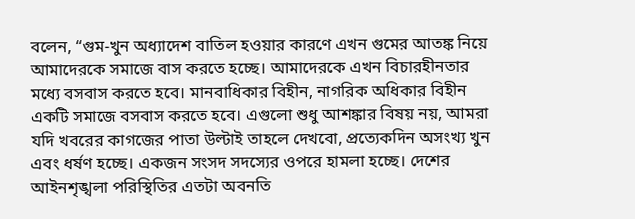বলেন, “গুম-খুন অধ্যাদেশ বাতিল হওয়ার কারণে এখন গুমের আতঙ্ক নিয়ে আমাদেরকে সমাজে বাস করতে হচ্ছে। আমাদেরকে এখন বিচারহীনতার মধ্যে বসবাস করতে হবে। মানবাধিকার বিহীন, নাগরিক অধিকার বিহীন একটি সমাজে বসবাস করতে হবে। এগুলো শুধু আশঙ্কার বিষয় নয়, আমরা যদি খবরের কাগজের পাতা উল্টাই তাহলে দেখবো, প্রত্যেকদিন অসংখ্য খুন এবং ধর্ষণ হচ্ছে। একজন সংসদ সদস্যের ওপরে হামলা হচ্ছে। দেশের আইনশৃঙ্খলা পরিস্থিতির এতটা অবনতি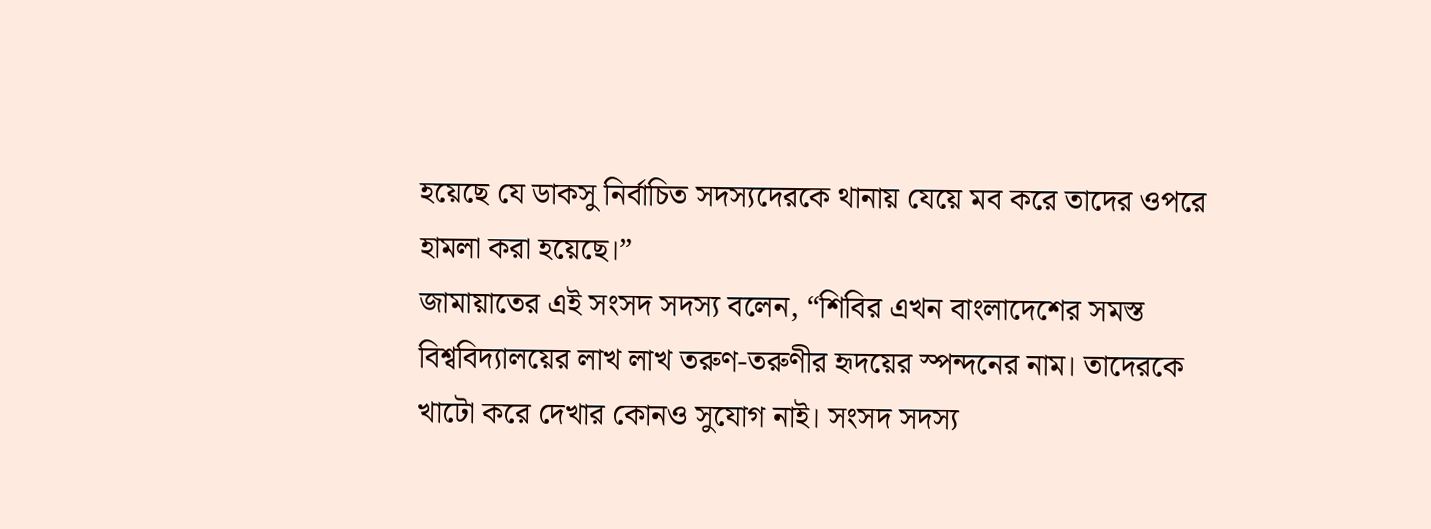হয়েছে যে ডাকসু নির্বাচিত সদস্যদেরকে থানায় যেয়ে মব করে তাদের ওপরে হামলা করা হয়েছে।”
জামায়াতের এই সংসদ সদস্য বলেন, “শিবির এখন বাংলাদেশের সমস্ত বিশ্ববিদ্যালয়ের লাখ লাখ তরুণ-তরুণীর হৃদয়ের স্পন্দনের নাম। তাদেরকে খাটো করে দেখার কোনও সুযোগ নাই। সংসদ সদস্য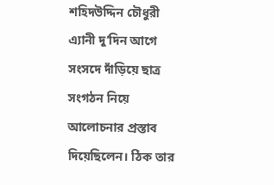শহিদউদ্দিন চৌধুরী এ্যানী দু’দিন আগে সংসদে দাঁড়িয়ে ছাত্র সংগঠন নিয়ে আলোচনার প্রস্তাব দিয়েছিলেন। ঠিক তার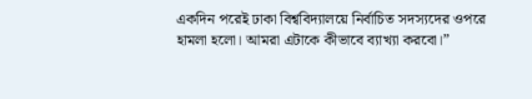একদিন পরেই ঢাকা বিশ্ববিদ্যালয়ে নির্বাচিত সদস্যদের ওপরে হামলা হলো। আমরা এটাকে কীভাবে ব্যাখ্যা করবো।”